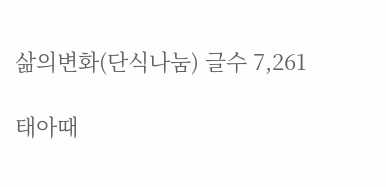삶의변화(단식나눔) 글수 7,261

태아때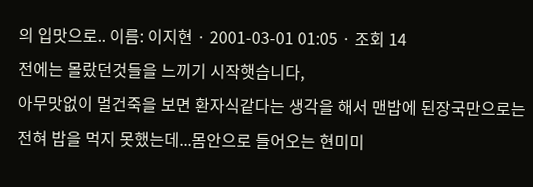의 입맛으로.. 이름: 이지현 · 2001-03-01 01:05 · 조회 14
전에는 몰랐던것들을 느끼기 시작햇습니다,
아무맛없이 멀건죽을 보면 환자식같다는 생각을 해서 맨밥에 된장국만으로는 전혀 밥을 먹지 못했는데...몸안으로 들어오는 현미미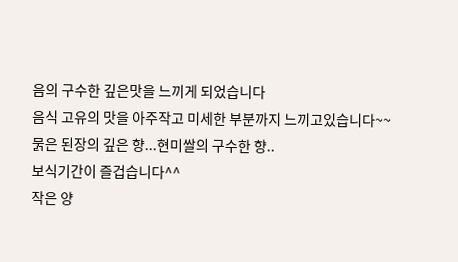음의 구수한 깊은맛을 느끼게 되었습니다
음식 고유의 맛을 아주작고 미세한 부분까지 느끼고있습니다~~
묽은 된장의 깊은 향...현미쌀의 구수한 향..
보식기간이 즐겁습니다^^
작은 양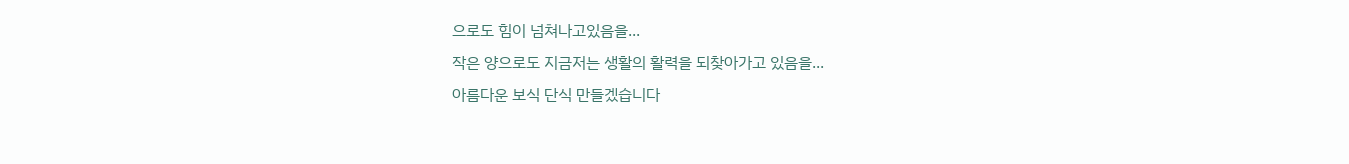으로도 힘이 넘쳐나고있음을...
작은 양으로도 지금저는 생활의 활력을 되찾아가고 있음을...
아름다운 보식 단식 만들겠습니다